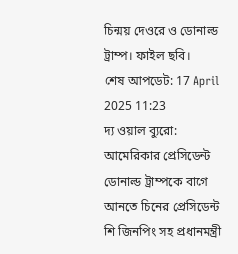চিন্ময় দেওরে ও ডোনাল্ড ট্রাম্প। ফাইল ছবি।
শেষ আপডেট: 17 April 2025 11:23
দ্য ওয়াল ব্যুরো: আমেরিকার প্রেসিডেন্ট ডোনাল্ড ট্রাম্পকে বাগে আনতে চিনের প্রেসিডেন্ট শি জিনপিং সহ প্রধানমন্ত্রী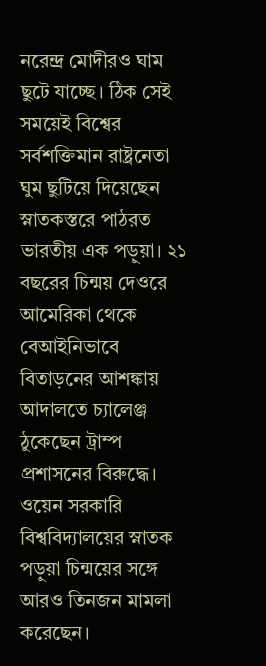নরেন্দ্র মোদীরও ঘাম ছুটে যাচ্ছে। ঠিক সেই সময়েই বিশ্বের সর্বশক্তিমান রাষ্ট্রনেতা ঘুম ছুটিয়ে দিয়েছেন স্নাতকস্তরে পাঠরত ভারতীয় এক পড়ুয়া। ২১ বছরের চিন্ময় দেওরে আমেরিকা থেকে বেআইনিভাবে বিতাড়নের আশঙ্কায় আদালতে চ্যালেঞ্জ ঠুকেছেন ট্রাম্প প্রশাসনের বিরুদ্ধে।
ওয়েন সরকারি বিশ্ববিদ্যালয়ের স্নাতক পড়ুয়া চিন্ময়ের সঙ্গে আরও তিনজন মামলা করেছেন।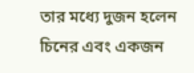তার মধ্যে দুজন হলেন চিনের এবং একজন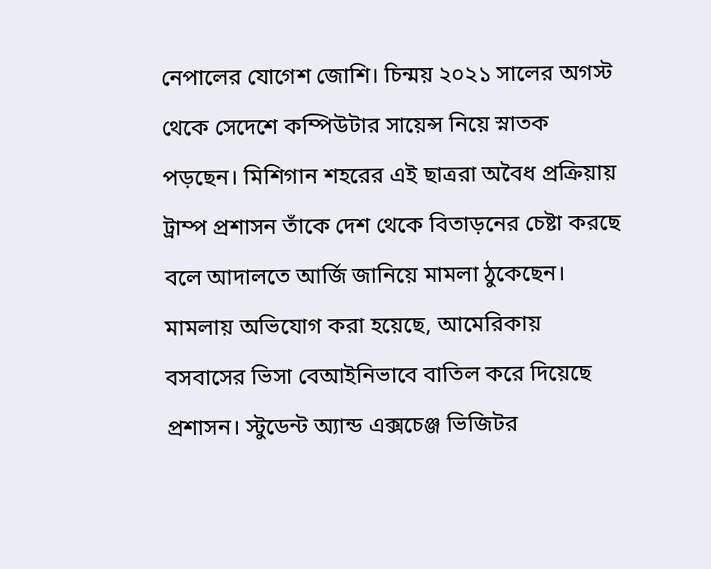নেপালের যোগেশ জোশি। চিন্ময় ২০২১ সালের অগস্ট থেকে সেদেশে কম্পিউটার সায়েন্স নিয়ে স্নাতক পড়ছেন। মিশিগান শহরের এই ছাত্ররা অবৈধ প্রক্রিয়ায় ট্রাম্প প্রশাসন তাঁকে দেশ থেকে বিতাড়নের চেষ্টা করছে বলে আদালতে আর্জি জানিয়ে মামলা ঠুকেছেন।
মামলায় অভিযোগ করা হয়েছে, আমেরিকায় বসবাসের ভিসা বেআইনিভাবে বাতিল করে দিয়েছে প্রশাসন। স্টুডেন্ট অ্যান্ড এক্সচেঞ্জ ভিজিটর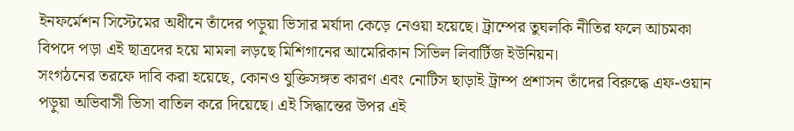ইনফর্মেশন সিস্টেমের অধীনে তাঁদের পড়ুয়া ভিসার মর্যাদা কেড়ে নেওয়া হয়েছে। ট্রাম্পের তুঘলকি নীতির ফলে আচমকা বিপদে পড়া এই ছাত্রদের হয়ে মামলা লড়ছে মিশিগানের আমেরিকান সিভিল লিবার্টিজ ইউনিয়ন।
সংগঠনের তরফে দাবি করা হয়েছে, কোনও যুক্তিসঙ্গত কারণ এবং নোটিস ছাড়াই ট্রাম্প প্রশাসন তাঁদের বিরুদ্ধে এফ-ওয়ান পড়ুয়া অভিবাসী ভিসা বাতিল করে দিয়েছে। এই সিদ্ধান্তের উপর এই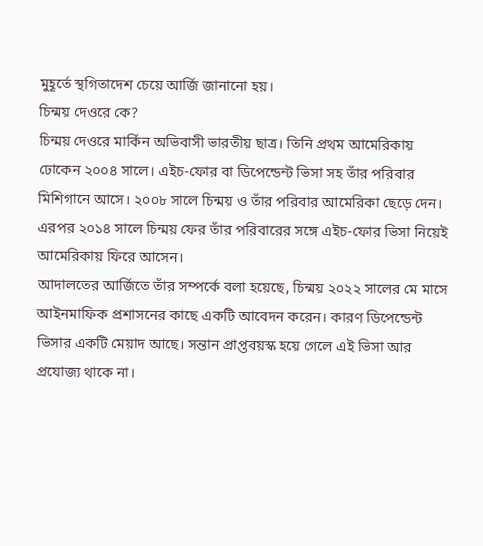মুহূর্তে স্থগিতাদেশ চেয়ে আর্জি জানানো হয়।
চিন্ময় দেওরে কে?
চিন্ময় দেওরে মার্কিন অভিবাসী ভারতীয় ছাত্র। তিনি প্রথম আমেরিকায় ঢোকেন ২০০৪ সালে। এইচ-ফোর বা ডিপেন্ডেন্ট ভিসা সহ তাঁর পরিবার মিশিগানে আসে। ২০০৮ সালে চিন্ময় ও তাঁর পরিবার আমেরিকা ছেড়ে দেন। এরপর ২০১৪ সালে চিন্ময় ফের তাঁর পরিবারের সঙ্গে এইচ-ফোর ভিসা নিয়েই আমেরিকায় ফিরে আসেন।
আদালতের আর্জিতে তাঁর সম্পর্কে বলা হয়েছে, চিন্ময় ২০২২ সালের মে মাসে আইনমাফিক প্রশাসনের কাছে একটি আবেদন করেন। কারণ ডিপেন্ডেন্ট ভিসার একটি মেয়াদ আছে। সন্তান প্রাপ্তবয়স্ক হয়ে গেলে এই ভিসা আর প্রযোজ্য থাকে না।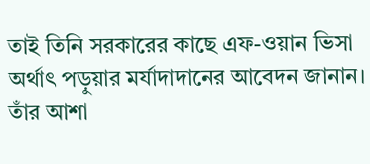তাই তিনি সরকারের কাছে এফ-ওয়ান ভিসা অর্থাৎ পড়ুয়ার মর্যাদাদানের আবেদন জানান। তাঁর আশা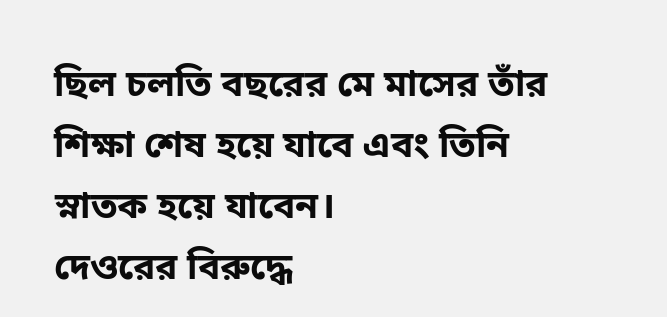ছিল চলতি বছরের মে মাসের তাঁর শিক্ষা শেষ হয়ে যাবে এবং তিনি স্নাতক হয়ে যাবেন।
দেওরের বিরুদ্ধে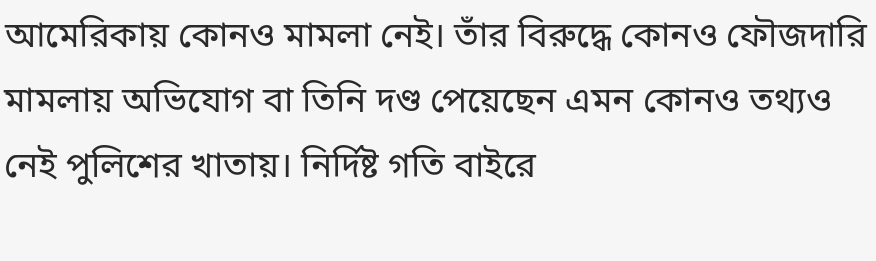আমেরিকায় কোনও মামলা নেই। তাঁর বিরুদ্ধে কোনও ফৌজদারি মামলায় অভিযোগ বা তিনি দণ্ড পেয়েছেন এমন কোনও তথ্যও নেই পুলিশের খাতায়। নির্দিষ্ট গতি বাইরে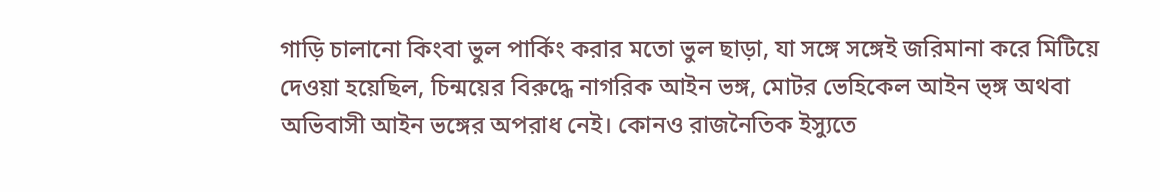গাড়ি চালানো কিংবা ভুল পার্কিং করার মতো ভুল ছাড়া, যা সঙ্গে সঙ্গেই জরিমানা করে মিটিয়ে দেওয়া হয়েছিল, চিন্ময়ের বিরুদ্ধে নাগরিক আইন ভঙ্গ, মোটর ভেহিকেল আইন ভ্ঙ্গ অথবা অভিবাসী আইন ভঙ্গের অপরাধ নেই। কোনও রাজনৈতিক ইস্যুতে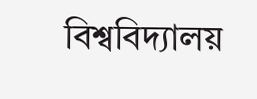বিশ্ববিদ্যালয়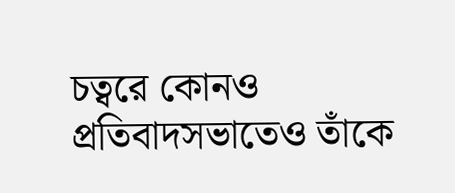চত্বরে কোনও প্রতিবাদসভাতেও তাঁকে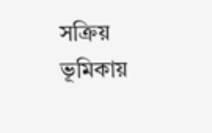সক্রিয় ভূমিকায়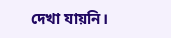দেখা যায়নি।